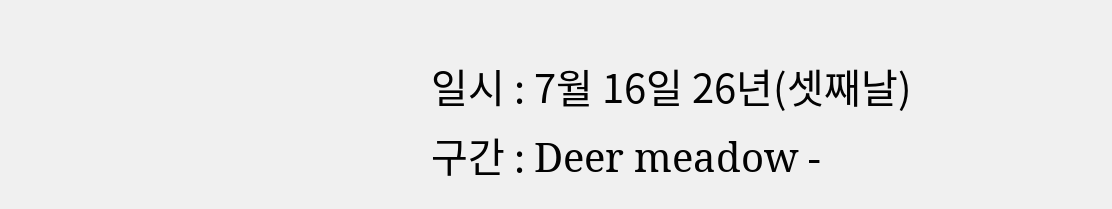일시 : 7월 16일 26년(셋째날)
구간 : Deer meadow -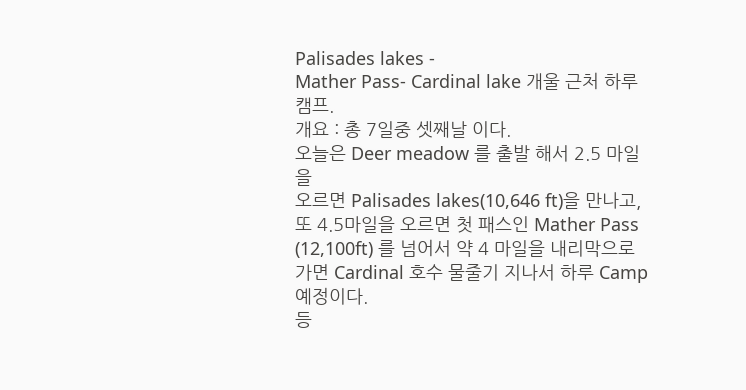Palisades lakes -
Mather Pass- Cardinal lake 개울 근처 하루 캠프.
개요 : 총 7일중 셋째날 이다.
오늘은 Deer meadow 를 출발 해서 2.5 마일을
오르면 Palisades lakes(10,646 ft)을 만나고,
또 4.5마일을 오르면 첫 패스인 Mather Pass
(12,100ft) 를 넘어서 약 4 마일을 내리막으로
가면 Cardinal 호수 물줄기 지나서 하루 Camp
예정이다.
등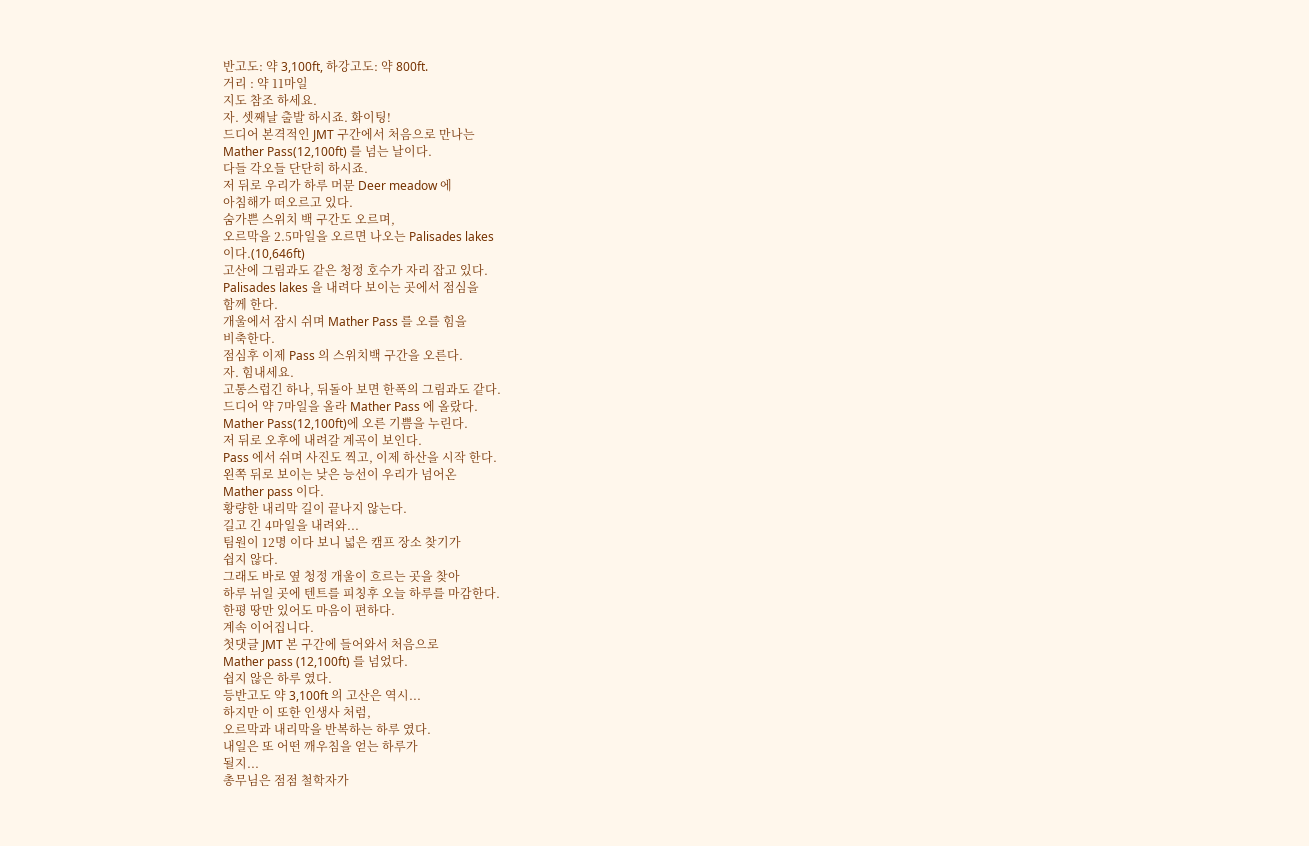반고도: 약 3,100ft, 하강고도: 약 800ft.
거리 : 약 11마일
지도 참조 하세요.
자. 셋째날 출발 하시죠. 화이팅!
드디어 본격적인 JMT 구간에서 처음으로 만나는
Mather Pass(12,100ft) 를 넘는 날이다.
다들 각오들 단단히 하시죠.
저 뒤로 우리가 하루 머문 Deer meadow 에
아침해가 떠오르고 있다.
숨가쁜 스위치 백 구간도 오르며,
오르막을 2.5마일을 오르면 나오는 Palisades lakes
이다.(10,646ft)
고산에 그림과도 같은 청정 호수가 자리 잡고 있다.
Palisades lakes 을 내려다 보이는 곳에서 점심을
함께 한다.
개울에서 잠시 쉬며 Mather Pass 를 오를 힘을
비축한다.
점심후 이제 Pass 의 스위치백 구간을 오른다.
자. 힘내세요.
고통스럽긴 하나, 뒤돌아 보면 한폭의 그림과도 같다.
드디어 약 7마일을 올라 Mather Pass 에 올랐다.
Mather Pass(12,100ft)에 오른 기쁨을 누린다.
저 뒤로 오후에 내려갈 계곡이 보인다.
Pass 에서 쉬며 사진도 찍고, 이제 하산을 시작 한다.
왼쪽 뒤로 보이는 낮은 능선이 우리가 넘어온
Mather pass 이다.
황량한 내리막 길이 끝나지 않는다.
길고 긴 4마일을 내려와...
팀원이 12명 이다 보니 넓은 캠프 장소 찾기가
쉽지 않다.
그래도 바로 옆 청정 개울이 흐르는 곳을 찾아
하루 뉘일 곳에 텐트를 피칭후 오늘 하루를 마감한다.
한평 땅만 있어도 마음이 편하다.
계속 이어집니다.
첫댓글 JMT 본 구간에 들어와서 처음으로
Mather pass (12,100ft) 를 넘었다.
쉽지 않은 하루 였다.
등반고도 약 3,100ft 의 고산은 역시...
하지만 이 또한 인생사 처럼,
오르막과 내리막을 반복하는 하루 였다.
내일은 또 어떤 깨우침을 얻는 하루가
될지...
총무님은 점점 철학자가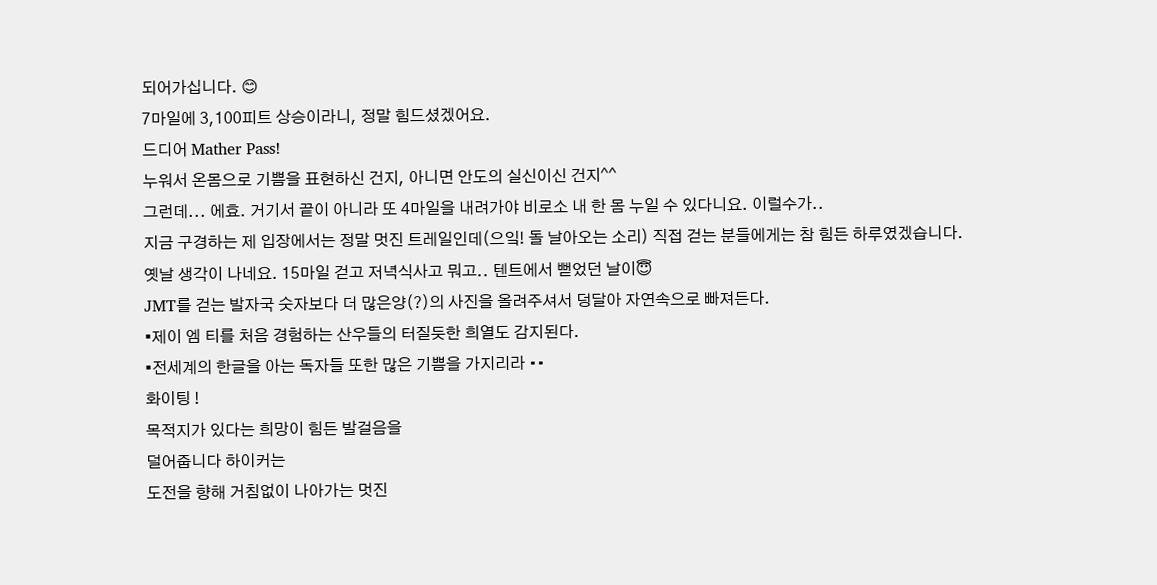되어가십니다. 😊
7마일에 3,100피트 상승이라니, 정말 힘드셨겠어요.
드디어 Mather Pass!
누워서 온몸으로 기쁨을 표현하신 건지, 아니면 안도의 실신이신 건지^^
그런데... 에효. 거기서 끝이 아니라 또 4마일을 내려가야 비로소 내 한 몸 누일 수 있다니요. 이럴수가..
지금 구경하는 제 입장에서는 정말 멋진 트레일인데(으잌! 돌 날아오는 소리) 직접 걷는 분들에게는 참 힘든 하루였겠습니다.
옛날 생각이 나네요. 15마일 걷고 저녁식사고 뭐고.. 텐트에서 뻗었던 날이😇
JMT를 걷는 발자국 숫자보다 더 많은양(?)의 사진을 올려주셔서 덩달아 자연속으로 빠져든다.
▪제이 엠 티를 처음 경험하는 산우들의 터질듯한 희열도 감지된다.
▪전세계의 한글을 아는 독자들 또한 많은 기쁨을 가지리라 ••
화이팅 !
목적지가 있다는 희망이 힘든 발걸음을
덜어줍니다 하이커는
도전을 향해 거침없이 나아가는 멋진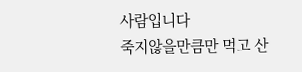사람입니다
죽지않을만큼만 먹고 산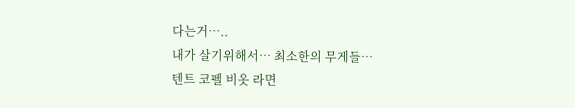다는거…..
내가 살기위해서… 최소한의 무게들…
텐트 코펠 비옷 라면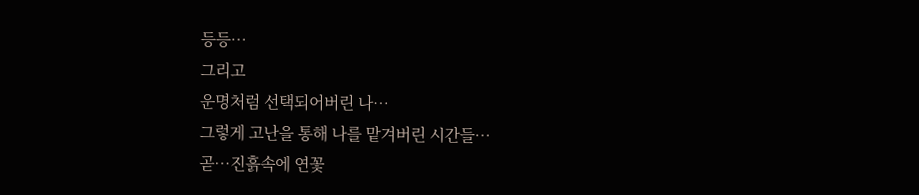등등…
그리고
운명처럼 선택되어버린 나…
그렇게 고난을 통해 나를 맡겨버린 시간들…
곧…진흙속에 연꽃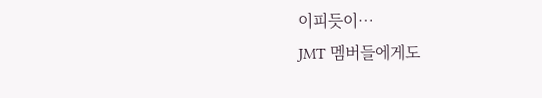이피듯이…
JMT 멤버들에게도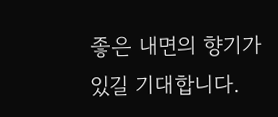좋은 내면의 향기가 있길 기대합니다.